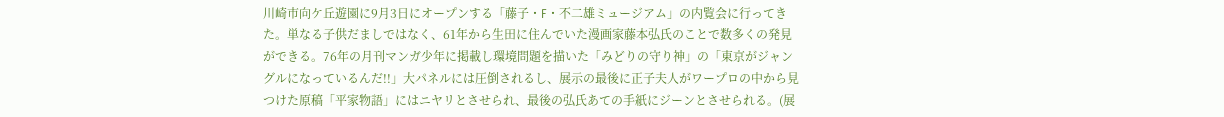川崎市向ケ丘遊園に9月3日にオープンする「藤子・F・不二雄ミュージアム」の内覧会に行ってきた。単なる子供だましではなく、61年から生田に住んでいた漫画家藤本弘氏のことで数多くの発見ができる。76年の月刊マンガ少年に掲載し環境問題を描いた「みどりの守り神」の「東京がジャングルになっているんだ!!」大パネルには圧倒されるし、展示の最後に正子夫人がワープロの中から見つけた原稿「平家物語」にはニヤリとさせられ、最後の弘氏あての手紙にジーンとさせられる。(展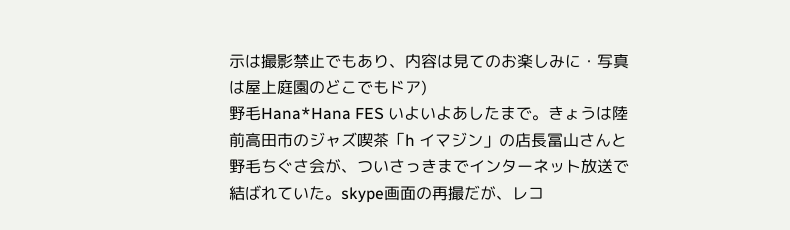示は撮影禁止でもあり、内容は見てのお楽しみに・写真は屋上庭園のどこでもドア)
野毛Hana*Hana FES いよいよあしたまで。きょうは陸前高田市のジャズ喫茶「h イマジン」の店長冨山さんと野毛ちぐさ会が、ついさっきまでインターネット放送で結ばれていた。skype画面の再撮だが、レコ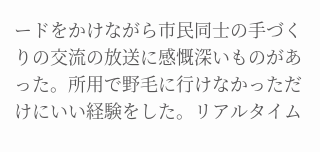ードをかけながら市民同士の手づくりの交流の放送に感慨深いものがあった。所用で野毛に行けなかっただけにいい経験をした。リアルタイム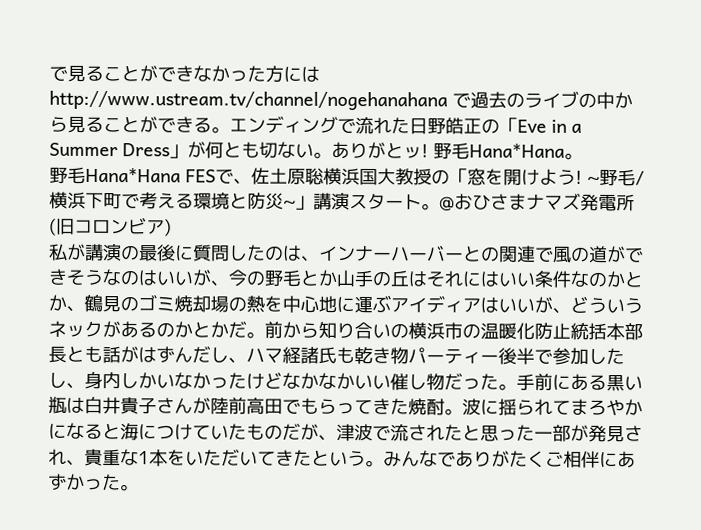で見ることができなかった方にはhttp://www.ustream.tv/channel/nogehanahana で過去のライブの中から見ることができる。エンディングで流れた日野皓正の「Eve in a Summer Dress」が何とも切ない。ありがとッ! 野毛Hana*Hana。
野毛Hana*Hana FESで、佐土原聡横浜国大教授の「窓を開けよう! ~野毛/横浜下町で考える環境と防災~」講演スタート。@おひさまナマズ発電所(旧コロンビア)
私が講演の最後に質問したのは、インナーハーバーとの関連で風の道ができそうなのはいいが、今の野毛とか山手の丘はそれにはいい条件なのかとか、鶴見のゴミ焼却場の熱を中心地に運ぶアイディアはいいが、どういうネックがあるのかとかだ。前から知り合いの横浜市の温暖化防止統括本部長とも話がはずんだし、ハマ経諸氏も乾き物パーティー後半で参加したし、身内しかいなかったけどなかなかいい催し物だった。手前にある黒い瓶は白井貴子さんが陸前高田でもらってきた焼酎。波に揺られてまろやかになると海につけていたものだが、津波で流されたと思った一部が発見され、貴重な1本をいただいてきたという。みんなでありがたくご相伴にあずかった。